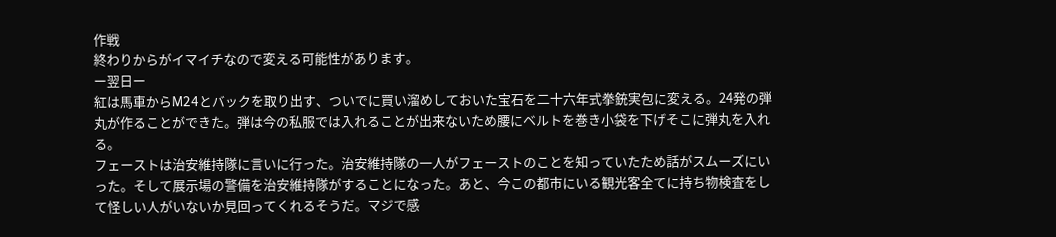作戦
終わりからがイマイチなので変える可能性があります。
ー翌日ー
紅は馬車からM24とバックを取り出す、ついでに買い溜めしておいた宝石を二十六年式拳銃実包に変える。24発の弾丸が作ることができた。弾は今の私服では入れることが出来ないため腰にベルトを巻き小袋を下げそこに弾丸を入れる。
フェーストは治安維持隊に言いに行った。治安維持隊の一人がフェーストのことを知っていたため話がスムーズにいった。そして展示場の警備を治安維持隊がすることになった。あと、今この都市にいる観光客全てに持ち物検査をして怪しい人がいないか見回ってくれるそうだ。マジで感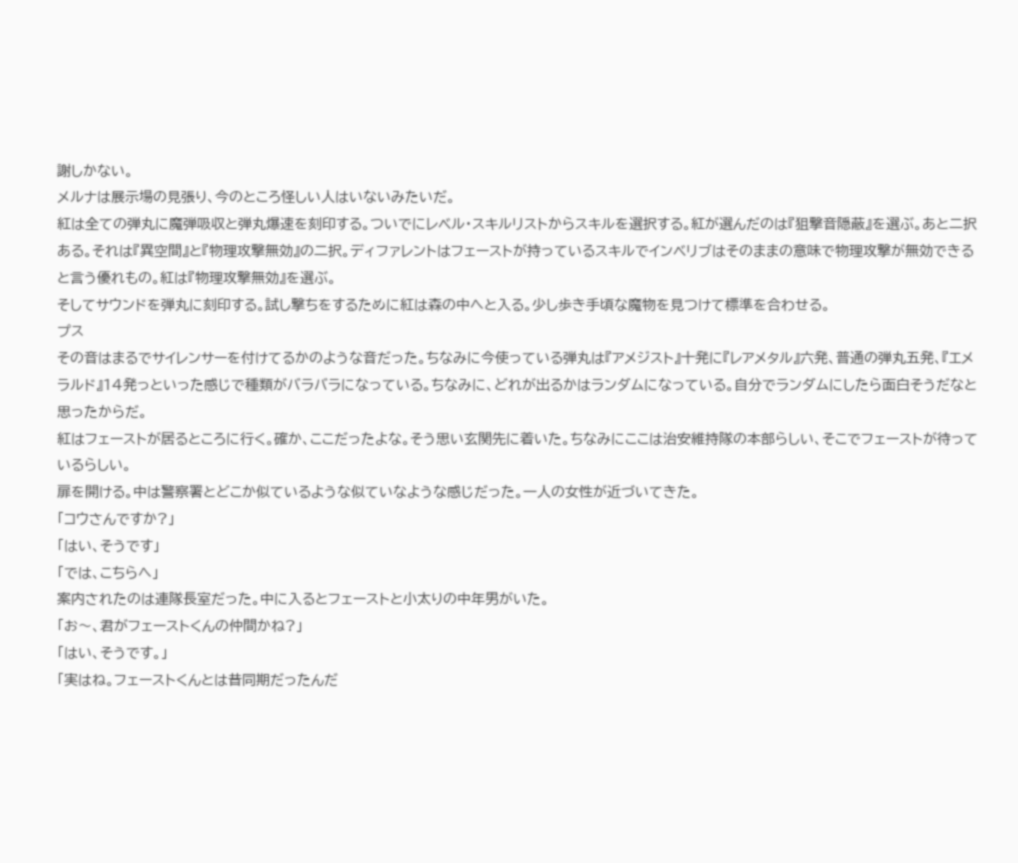謝しかない。
メルナは展示場の見張り、今のところ怪しい人はいないみたいだ。
紅は全ての弾丸に魔弾吸収と弾丸爆速を刻印する。ついでにレベル・スキルリストからスキルを選択する。紅が選んだのは『狙撃音隠蔽』を選ぶ。あと二択ある。それは『異空間』と『物理攻撃無効』の二択。ディファレントはフェーストが持っているスキルでインベリブはそのままの意味で物理攻撃が無効できると言う優れもの。紅は『物理攻撃無効』を選ぶ。
そしてサウンドを弾丸に刻印する。試し撃ちをするために紅は森の中へと入る。少し歩き手頃な魔物を見つけて標準を合わせる。
プス
その音はまるでサイレンサーを付けてるかのような音だった。ちなみに今使っている弾丸は『アメジスト』十発に『レアメタル』六発、普通の弾丸五発、『エメラルド』14発っといった感じで種類がバラバラになっている。ちなみに、どれが出るかはランダムになっている。自分でランダムにしたら面白そうだなと思ったからだ。
紅はフェーストが居るところに行く。確か、ここだったよな。そう思い玄関先に着いた。ちなみにここは治安維持隊の本部らしい、そこでフェーストが待っているらしい。
扉を開ける。中は警察署とどこか似ているような似ていなような感じだった。一人の女性が近づいてきた。
「コウさんですか?」
「はい、そうです」
「では、こちらへ」
案内されたのは連隊長室だった。中に入るとフェーストと小太りの中年男がいた。
「お〜、君がフェーストくんの仲間かね?」
「はい、そうです。」
「実はね。フェーストくんとは昔同期だったんだ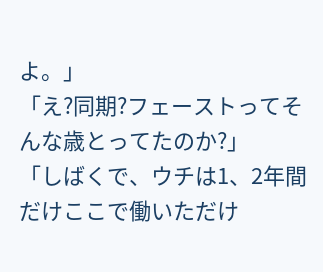よ。」
「え?同期?フェーストってそんな歳とってたのか?」
「しばくで、ウチは1、2年間だけここで働いただけ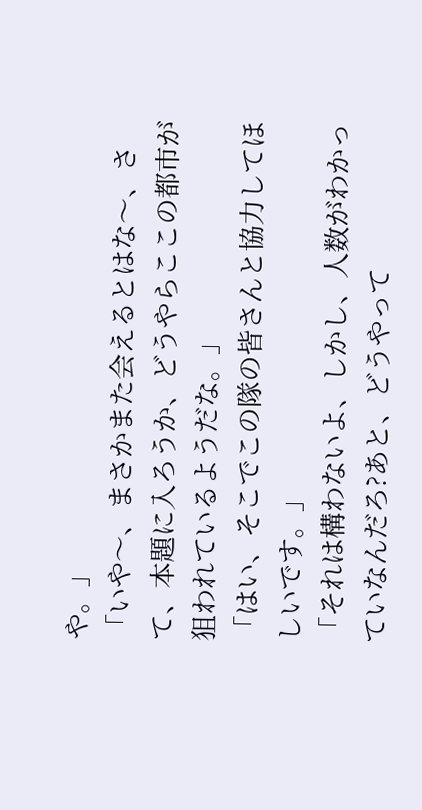や。」
「いや〜、まさかまた会えるとはな〜、さて、本題に入ろうか、どうやらここの都市が狙われているようだな。」
「はい、そこでこの隊の皆さんと協力してほしいです。」
「それは構わないよ、しかし、人数がわかっていなんだろ?あと、どうやって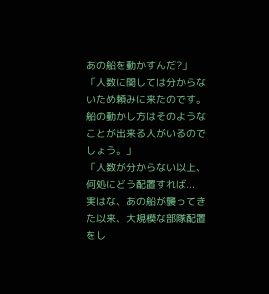あの船を動かすんだ?」
「人数に関しては分からないため頼みに来たのです。船の動かし方はそのようなことが出来る人がいるのでしょう。」
「人数が分からない以上、何処にどう配置すれば... 実はな、あの船が襲ってきた以来、大規模な部隊配置をし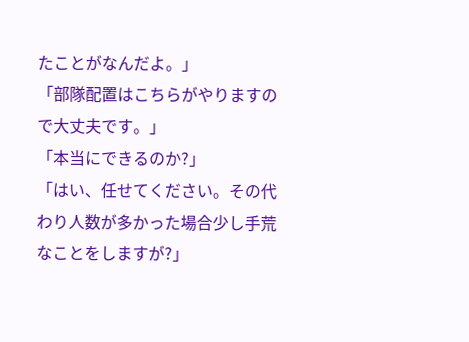たことがなんだよ。」
「部隊配置はこちらがやりますので大丈夫です。」
「本当にできるのか?」
「はい、任せてください。その代わり人数が多かった場合少し手荒なことをしますが?」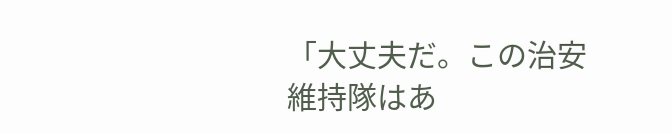「大丈夫だ。この治安維持隊はあ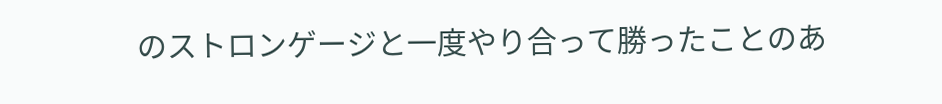のストロンゲージと一度やり合って勝ったことのあ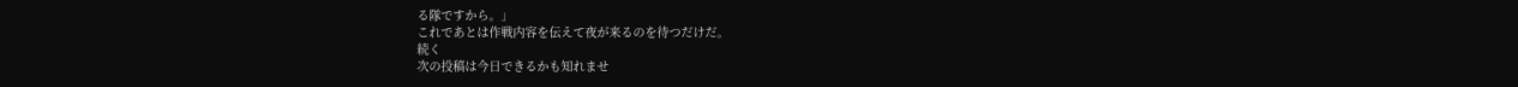る隊ですから。」
これであとは作戦内容を伝えて夜が来るのを待つだけだ。
続く
次の投稿は今日できるかも知れませ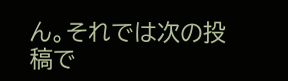ん。それでは次の投稿で